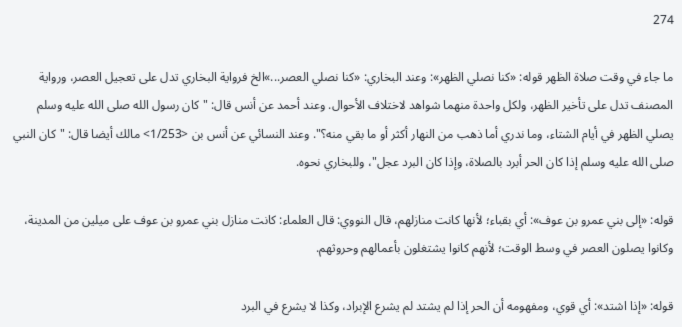274

ما جاء في وقت صلاة الظهر قوله: «كنا نصلي الظهر»: وعند البخاري: «كنا نصلي العصر...»الخ فرواية البخاري تدل على تعجيل العصر، ورواية المصنف تدل على تأخير الظهر، ولكل واحدة منهما شواهد لاختلاف الأحوال. وعند أحمد عن أنس قال: "كان رسول الله صلى الله عليه وسلم يصلي الظهر في أيام الشتاء، وما ندري أما ذهب من النهار أكثر أو ما بقي منه؟". وعند النسائي عن أنس بن <1/253> مالك أيضا قال: "كان النبي صلى الله عليه وسلم إذا كان الحر أبرد بالصلاة، وإذا كان البرد عجل"، وللبخاري نحوه.

قوله: «إلى بني عمرو بن عوف»: أي بقباء؛ لأنها كانت منازلهم، قال النووي: قال العلماء: كانت منازل بني عمرو بن عوف على ميلين من المدينة، وكانوا يصلون العصر في وسط الوقت؛ لأنهم كانوا يشتغلون بأعمالهم وحروثهم.

قوله: «إذا اشتد»: أي قوي، ومفهومه أن الحر إذا لم يشتد لم يشرع الإبراد، وكذا لا يشرع في البرد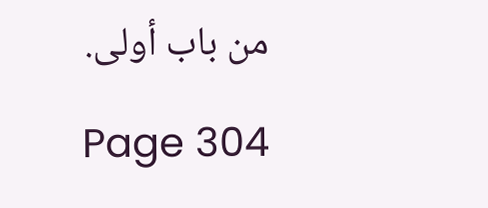من باب أولى.

Page 304